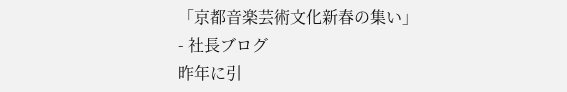「京都音楽芸術文化新春の集い」
- 社長ブログ
昨年に引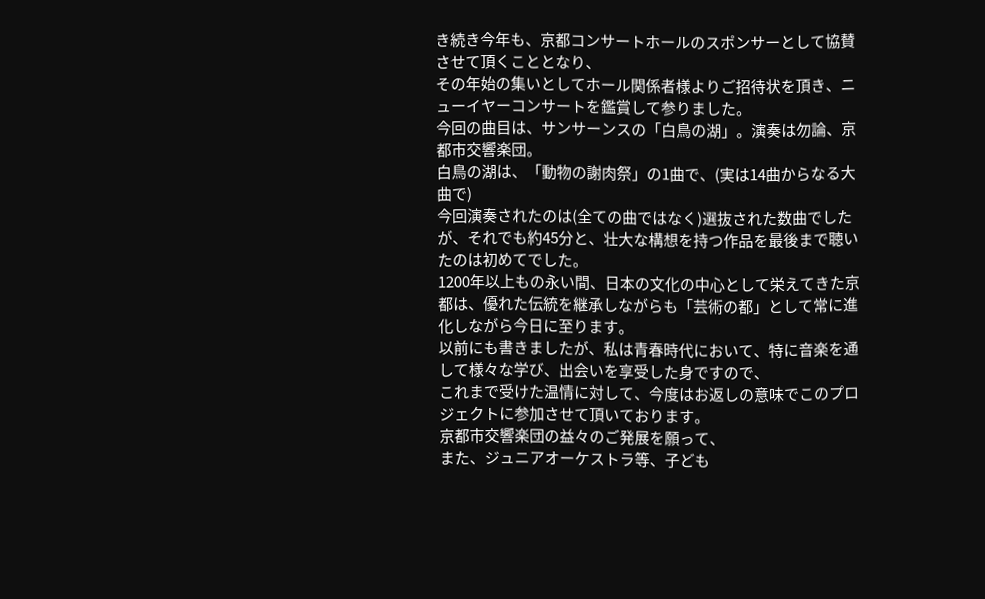き続き今年も、京都コンサートホールのスポンサーとして協賛させて頂くこととなり、
その年始の集いとしてホール関係者様よりご招待状を頂き、ニューイヤーコンサートを鑑賞して参りました。
今回の曲目は、サンサーンスの「白鳥の湖」。演奏は勿論、京都市交響楽団。
白鳥の湖は、「動物の謝肉祭」の1曲で、(実は14曲からなる大曲で)
今回演奏されたのは(全ての曲ではなく)選抜された数曲でしたが、それでも約45分と、壮大な構想を持つ作品を最後まで聴いたのは初めてでした。
1200年以上もの永い間、日本の文化の中心として栄えてきた京都は、優れた伝統を継承しながらも「芸術の都」として常に進化しながら今日に至ります。
以前にも書きましたが、私は青春時代において、特に音楽を通して様々な学び、出会いを享受した身ですので、
これまで受けた温情に対して、今度はお返しの意味でこのプロジェクトに参加させて頂いております。
京都市交響楽団の益々のご発展を願って、
また、ジュニアオーケストラ等、子ども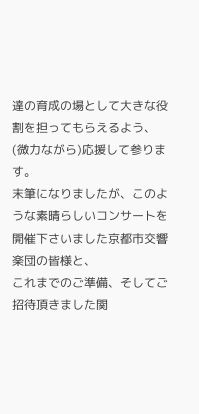達の育成の場として大きな役割を担ってもらえるよう、
(微力ながら)応援して参ります。
末筆になりましたが、このような素晴らしいコンサートを開催下さいました京都市交響楽団の皆様と、
これまでのご準備、そしてご招待頂きました関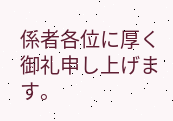係者各位に厚く御礼申し上げます。